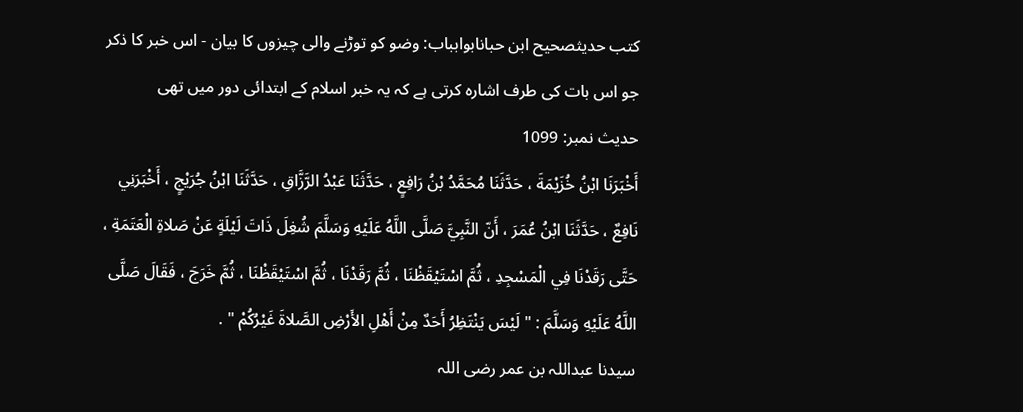کتب حدیثصحیح ابن حبانابوابباب: وضو کو توڑنے والی چیزوں کا بیان - اس خبر کا ذکر جو اس بات کی طرف اشارہ کرتی ہے کہ یہ خبر اسلام کے ابتدائی دور میں تھی
حدیث نمبر: 1099
أَخْبَرَنَا ابْنُ خُزَيْمَةَ ، حَدَّثَنَا مُحَمَّدُ بْنُ رَافِعٍ ، حَدَّثَنَا عَبْدُ الرَّزَّاقِ ، حَدَّثَنَا ابْنُ جُرَيْجٍ ، أَخْبَرَنِي نَافِعٌ ، حَدَّثَنَا ابْنُ عُمَرَ ، أَنّ النَّبِيَّ صَلَّى اللَّهُ عَلَيْهِ وَسَلَّمَ شُغِلَ ذَاتَ لَيْلَةٍ عَنْ صَلاةِ الْعَتَمَةِ ، حَتَّى رَقَدْنَا فِي الْمَسْجِدِ ، ثُمَّ اسْتَيْقَظْنَا ، ثُمَّ رَقَدْنَا ، ثُمَّ اسْتَيْقَظْنَا ، ثُمَّ خَرَجَ ، فَقَالَ صَلَّى اللَّهُ عَلَيْهِ وَسَلَّمَ : " لَيْسَ يَنْتَظِرُ أَحَدٌ مِنْ أَهْلِ الأَرْضِ الصَّلاةَ غَيْرُكُمْ " .
سیدنا عبداللہ بن عمر رضی اللہ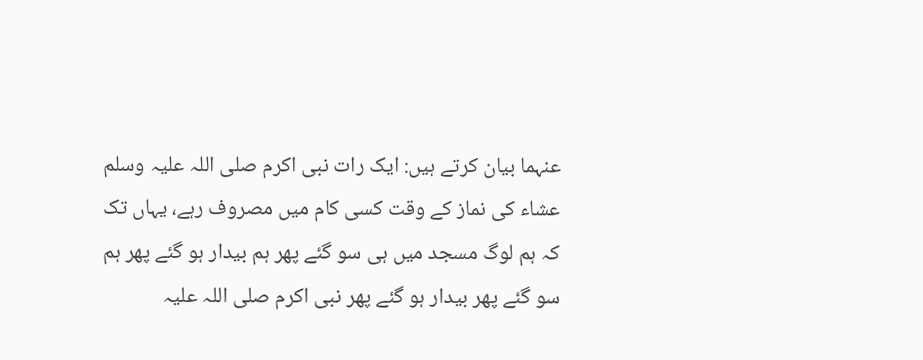عنہما بیان کرتے ہیں: ایک رات نبی اکرم صلی اللہ علیہ وسلم عشاء کی نماز کے وقت کسی کام میں مصروف رہے، یہاں تک کہ ہم لوگ مسجد میں ہی سو گئے پھر ہم بیدار ہو گئے پھر ہم سو گئے پھر بیدار ہو گئے پھر نبی اکرم صلی اللہ علیہ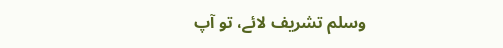وسلم تشریف لائے، تو آپ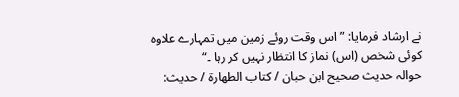نے ارشاد فرمایا: ” اس وقت روئے زمین میں تمہارے علاوہ کوئی شخص (اس) نماز کا انتظار نہیں کر رہا ۔“
حوالہ حدیث صحیح ابن حبان / كتاب الطهارة / حدیث: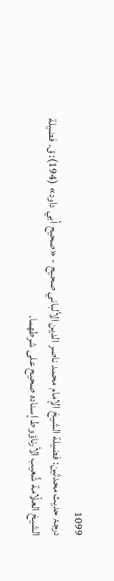1099
درجۂ حدیث محدثین: فضيلة الشيخ الإمام محمد ناصر الدين الألباني صحيح - «صحيح أبي داود» (194): ق. فضيلة الشيخ العلّامة شُعيب الأرناؤوط إسناده صحيح على شرطهما.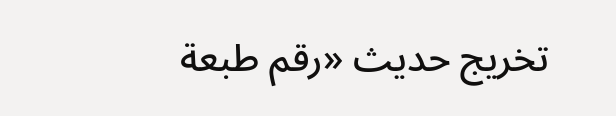تخریج حدیث «رقم طبعة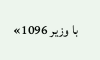با وزير 1096»